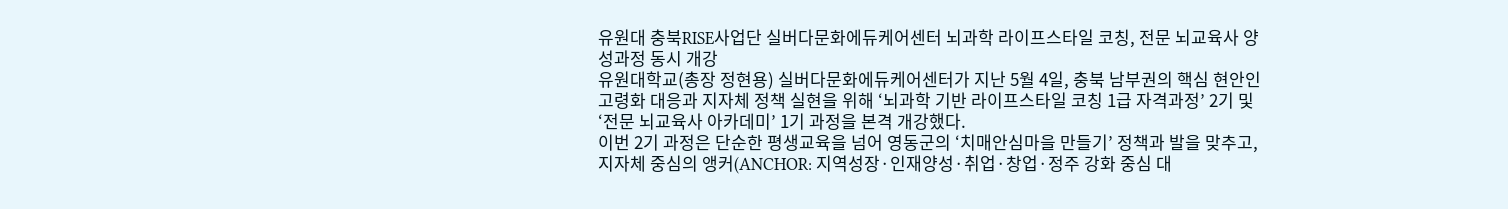유원대 충북RISE사업단 실버다문화에듀케어센터 뇌과학 라이프스타일 코칭, 전문 뇌교육사 양성과정 동시 개강
유원대학교(총장 정현용) 실버다문화에듀케어센터가 지난 5월 4일, 충북 남부권의 핵심 현안인 고령화 대응과 지자체 정책 실현을 위해 ‘뇌과학 기반 라이프스타일 코칭 1급 자격과정’ 2기 및 ‘전문 뇌교육사 아카데미’ 1기 과정을 본격 개강했다.
이번 2기 과정은 단순한 평생교육을 넘어 영동군의 ‘치매안심마을 만들기’ 정책과 발을 맞추고, 지자체 중심의 앵커(ANCHOR: 지역성장·인재양성·취업·창업·정주 강화 중심 대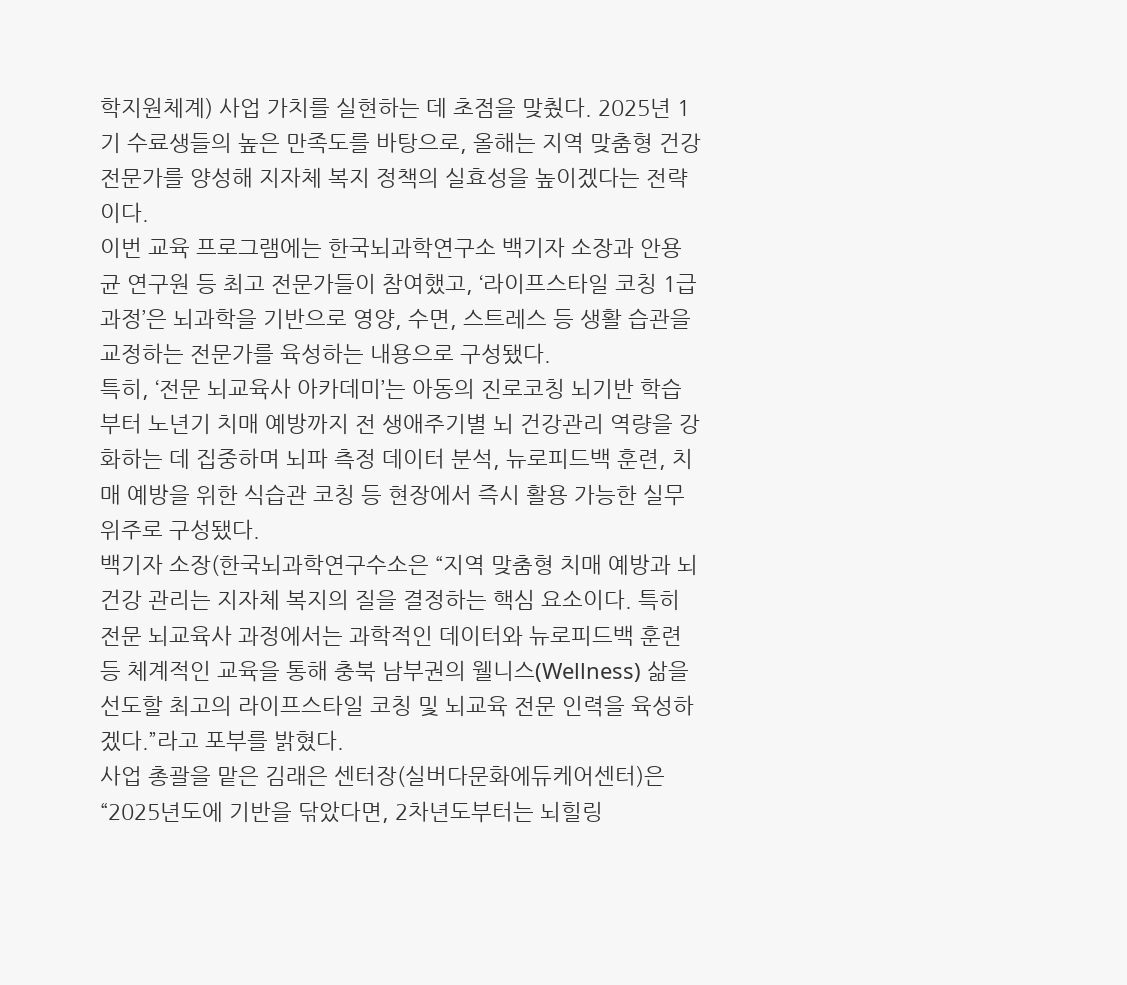학지원체계) 사업 가치를 실현하는 데 초점을 맞췄다. 2025년 1기 수료생들의 높은 만족도를 바탕으로, 올해는 지역 맞춤형 건강 전문가를 양성해 지자체 복지 정책의 실효성을 높이겠다는 전략이다.
이번 교육 프로그램에는 한국뇌과학연구소 백기자 소장과 안용균 연구원 등 최고 전문가들이 참여했고, ‘라이프스타일 코칭 1급 과정’은 뇌과학을 기반으로 영양, 수면, 스트레스 등 생활 습관을 교정하는 전문가를 육성하는 내용으로 구성됐다.
특히, ‘전문 뇌교육사 아카데미’는 아동의 진로코칭 뇌기반 학습부터 노년기 치매 예방까지 전 생애주기별 뇌 건강관리 역량을 강화하는 데 집중하며 뇌파 측정 데이터 분석, 뉴로피드백 훈련, 치매 예방을 위한 식습관 코칭 등 현장에서 즉시 활용 가능한 실무 위주로 구성됐다.
백기자 소장(한국뇌과학연구수소은 “지역 맞춤형 치매 예방과 뇌 건강 관리는 지자체 복지의 질을 결정하는 핵심 요소이다. 특히 전문 뇌교육사 과정에서는 과학적인 데이터와 뉴로피드백 훈련 등 체계적인 교육을 통해 충북 남부권의 웰니스(Wellness) 삶을 선도할 최고의 라이프스타일 코칭 및 뇌교육 전문 인력을 육성하겠다.”라고 포부를 밝혔다.
사업 총괄을 맡은 김래은 센터장(실버다문화에듀케어센터)은 “2025년도에 기반을 닦았다면, 2차년도부터는 뇌힐링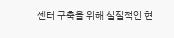센터 구축을 위해 실질적인 현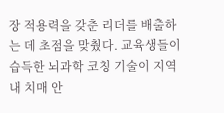장 적용력을 갖춘 리더를 배출하는 데 초점을 맞췄다. 교육생들이 습득한 뇌과학 코칭 기술이 지역 내 치매 안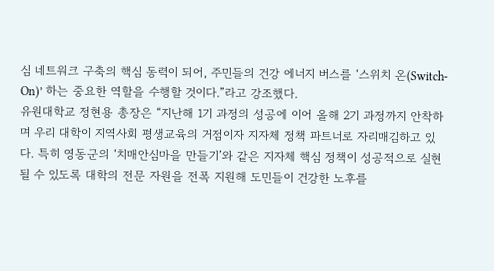심 네트워크 구축의 핵심 동력이 되어, 주민들의 건강 에너지 버스를 ‘스위치 온(Switch-On)’ 하는 중요한 역할을 수행할 것이다.”라고 강조했다.
유원대학교 정현용 총장은 “지난해 1기 과정의 성공에 이어 올해 2기 과정까지 안착하며 우리 대학이 지역사회 평생교육의 거점이자 지자체 정책 파트너로 자리매김하고 있다. 특히 영동군의 ‘치매안심마을 만들기’와 같은 지자체 핵심 정책이 성공적으로 실현될 수 있도록 대학의 전문 자원을 전폭 지원해 도민들이 건강한 노후를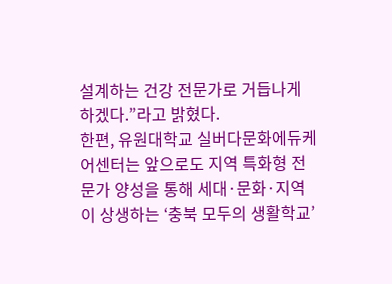설계하는 건강 전문가로 거듭나게 하겠다.”라고 밝혔다.
한편, 유원대학교 실버다문화에듀케어센터는 앞으로도 지역 특화형 전문가 양성을 통해 세대·문화·지역이 상생하는 ‘충북 모두의 생활학교’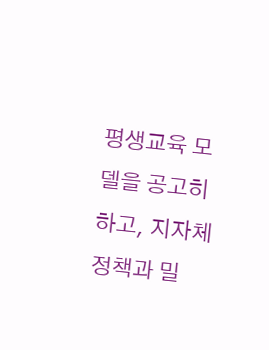평생교육 모델을 공고히 하고, 지자체 정책과 밀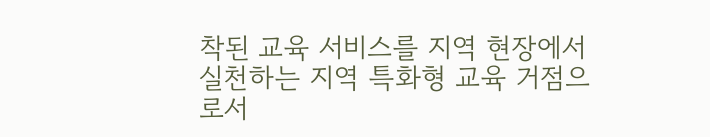착된 교육 서비스를 지역 현장에서 실천하는 지역 특화형 교육 거점으로서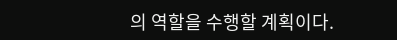의 역할을 수행할 계획이다.